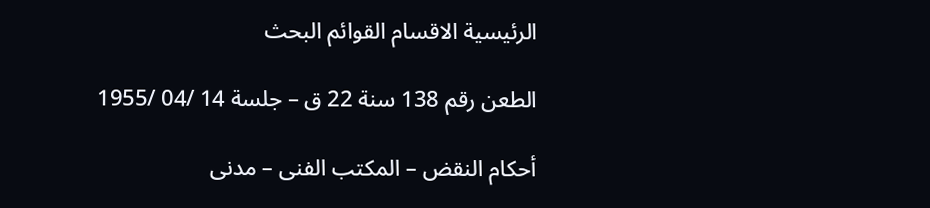الرئيسية الاقسام القوائم البحث

الطعن رقم 138 سنة 22 ق – جلسة 14 /04 /1955

أحكام النقض – المكتب الفنى – مدنى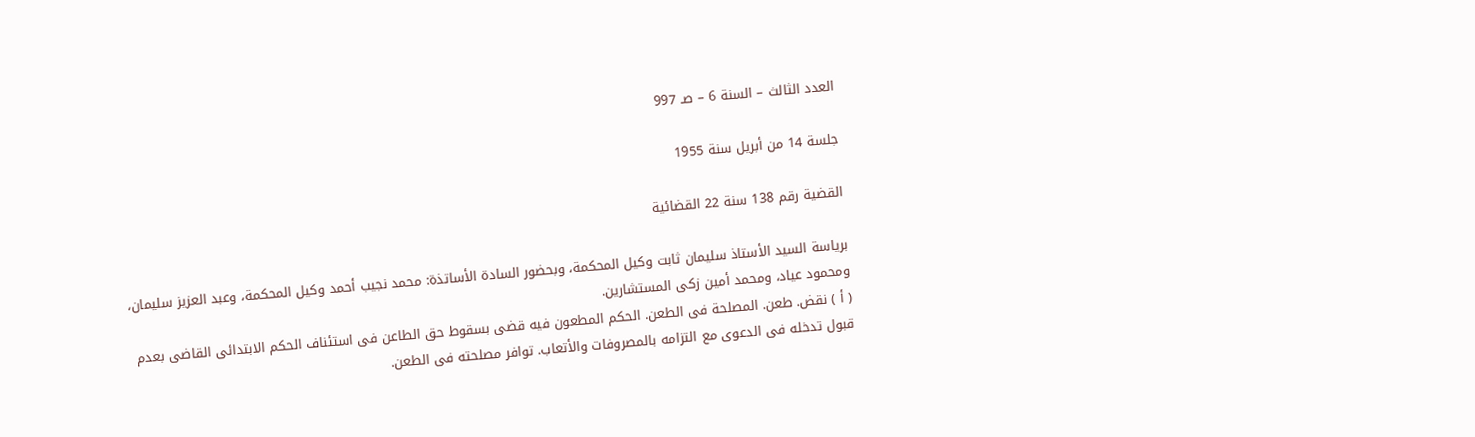العدد الثالث – السنة 6 – صـ 997

جلسة 14 من أبريل سنة 1955

القضية رقم 138 سنة 22 القضائية

برياسة السيد الأستاذ سليمان ثابت وكيل المحكمة، وبحضور السادة الأساتذة: محمد نجيب أحمد وكيل المحكمة، وعبد العزيز سليمان، ومحمود عياد، ومحمد أمين زكى المستشارين.
( أ ) نقض. طعن. المصلحة فى الطعن. الحكم المطعون فيه قضى بسقوط حق الطاعن فى استئناف الحكم الابتدائى القاضى بعدم قبول تدخله فى الدعوى مع التزامه بالمصروفات والأتعاب. توافر مصلحته فى الطعن.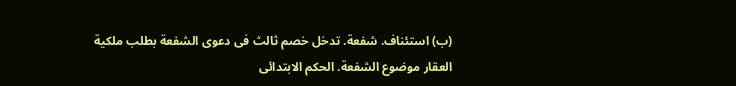(ب) استئناف. شفعة. تدخل خصم ثالث فى دعوى الشفعة بطلب ملكية العقار موضوع الشفعة. الحكم الابتدائى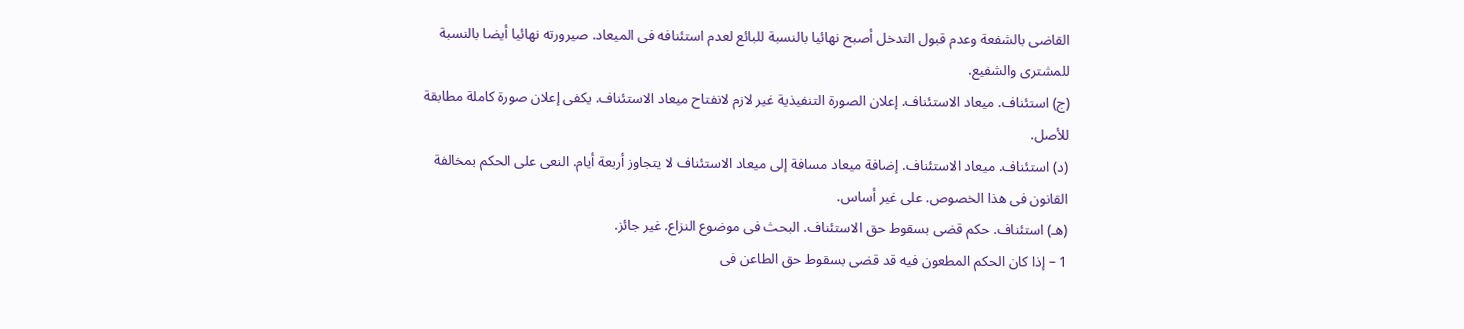القاضى بالشفعة وعدم قبول التدخل أصبح نهائيا بالنسبة للبائع لعدم استئنافه فى الميعاد. صيرورته نهائيا أيضا بالنسبة للمشترى والشفيع.
(ج) استئناف. ميعاد الاستئناف. إعلان الصورة التنفيذية غير لازم لانفتاح ميعاد الاستئناف. يكفى إعلان صورة كاملة مطابقة للأصل.
(د) استئناف. ميعاد الاستئناف. إضافة ميعاد مسافة إلى ميعاد الاستئناف لا يتجاوز أربعة أيام. النعى على الحكم بمخالفة القانون فى هذا الخصوص. على غير أساس.
(هـ) استئناف. حكم قضى بسقوط حق الاستئناف. البحث فى موضوع النزاع. غير جائز.
1 – إذا كان الحكم المطعون فيه قد قضى بسقوط حق الطاعن فى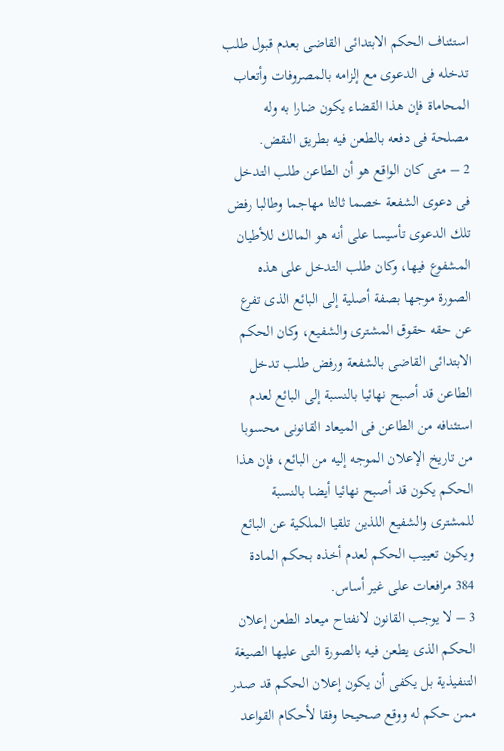استئناف الحكم الابتدائى القاضى بعدم قبول طلب تدخله فى الدعوى مع إلزامه بالمصروفات وأتعاب المحاماة فإن هذا القضاء يكون ضارا به وله مصلحة فى دفعه بالطعن فيه بطريق النقض.
2 – متى كان الواقع هو أن الطاعن طلب التدخل فى دعوى الشفعة خصما ثالثا مهاجما وطالبا رفض تلك الدعوى تأسيسا على أنه هو المالك للأطيان المشفوع فيها، وكان طلب التدخل على هذه الصورة موجها بصفة أصلية إلى البائع الذى تفرع عن حقه حقوق المشترى والشفيع، وكان الحكم الابتدائى القاضى بالشفعة ورفض طلب تدخل الطاعن قد أصبح نهائيا بالنسبة إلى البائع لعدم استئنافه من الطاعن فى الميعاد القانونى محسوبا من تاريخ الإعلان الموجه إليه من البائع، فإن هذا الحكم يكون قد أصبح نهائيا أيضا بالنسبة للمشترى والشفيع اللذين تلقيا الملكية عن البائع ويكون تعييب الحكم لعدم أخذه بحكم المادة 384 مرافعات على غير أساس.
3 – لا يوجب القانون لانفتاح ميعاد الطعن إعلان الحكم الذى يطعن فيه بالصورة التى عليها الصيغة التنفيذية بل يكفى أن يكون إعلان الحكم قد صدر ممن حكم له ووقع صحيحا وفقا لأحكام القواعد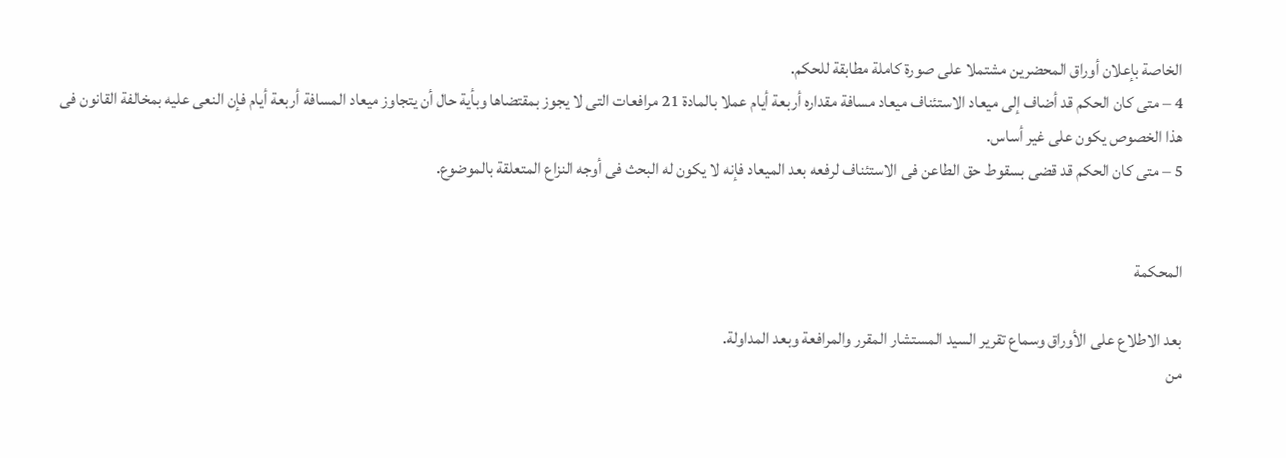الخاصة بإعلان أوراق المحضرين مشتملا على صورة كاملة مطابقة للحكم.
4 – متى كان الحكم قد أضاف إلى ميعاد الاستئناف ميعاد مسافة مقداره أربعة أيام عملا بالمادة 21 مرافعات التى لا يجوز بمقتضاها وبأية حال أن يتجاوز ميعاد المسافة أربعة أيام فإن النعى عليه بمخالفة القانون فى هذا الخصوص يكون على غير أساس.
5 – متى كان الحكم قد قضى بسقوط حق الطاعن فى الاستئناف لرفعه بعد الميعاد فإنه لا يكون له البحث فى أوجه النزاع المتعلقة بالموضوع.


المحكمة

بعد الاطلاع على الأوراق وسماع تقرير السيد المستشار المقرر والمرافعة وبعد المداولة.
من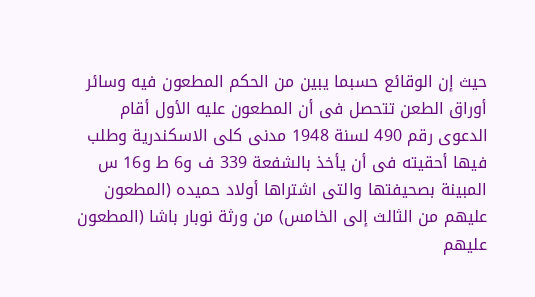حيث إن الوقائع حسبما يبين من الحكم المطعون فيه وسائر أوراق الطعن تتحصل فى أن المطعون عليه الأول أقام الدعوى رقم 490 لسنة 1948 مدنى كلى الاسكندرية وطلب فيها أحقيته فى أن يأخذ بالشفعة 339 ف و6 ط و16 س المبينة بصحيفتها والتى اشتراها أولاد حميده (المطعون عليهم من الثالث إلى الخامس) من ورثة نوبار باشا (المطعون عليهم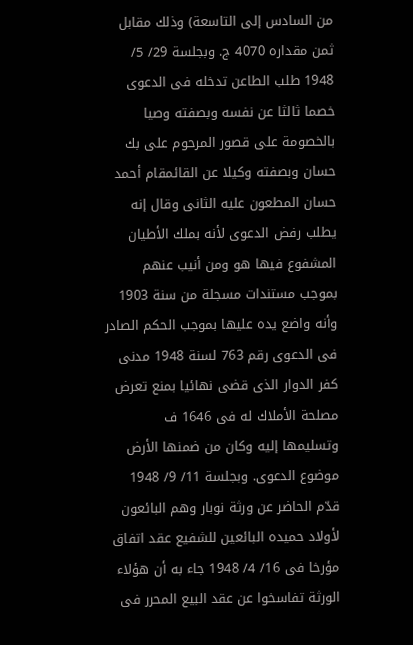من السادس إلى التاسعة) وذلك مقابل ثمن مقداره 4070 ج. وبجلسة 29/ 5/ 1948 طلب الطاعن تدخله فى الدعوى خصما ثالثا عن نفسه وبصفته وصيا بالخصومة على قصور المرحوم على بك حسان وبصفته وكيلا عن القائمقام أحمد حسان المطعون عليه الثانى وقال إنه يطلب رفض الدعوى لأنه بملك الأطيان المشفوع فيها هو ومن أنيب عنهم بموجب مستندات مسجلة من سنة 1903 وأنه واضع يده عليها بموجب الحكم الصادر فى الدعوى رقم 763 لسنة 1948 مدنى كفر الدوار الذى قضى نهائيا بمنع تعرض مصلحة الأملاك له فى 1646 ف وتسليمها إليه وكان من ضمنها الأرض موضوع الدعوى. وبجلسة 11/ 9/ 1948 قدّم الحاضر عن ورثة نوبار وهم البائعون لأولاد حميده البائعين للشفيع عقد اتفاق مؤرخا فى 16/ 4/ 1948 جاء به أن هؤلاء الورثة تفاسخوا عن عقد البيع المحرر فى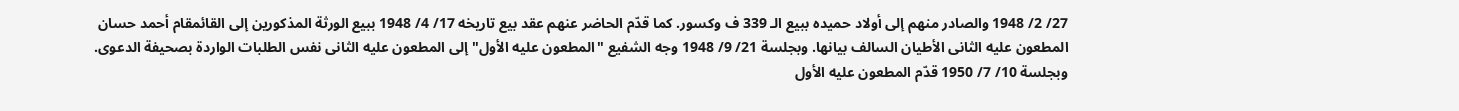27/ 2/ 1948 والصادر منهم إلى أولاد حميده ببيع الـ 339 ف وكسور. كما قدّم الحاضر عنهم عقد بيع تاريخه 17/ 4/ 1948 ببيع الورثة المذكورين إلى القائمقام أحمد حسان المطعون عليه الثانى الأطيان السالف بيانها. وبجلسة 21/ 9/ 1948 وجه الشفيع "المطعون عليه الأول" إلى المطعون عليه الثانى نفس الطلبات الواردة بصحيفة الدعوى. وبجلسة 10/ 7/ 1950 قدّم المطعون عليه الأول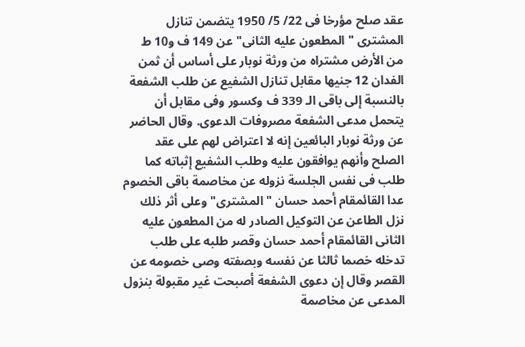عقد صلح مؤرخا فى 22/ 5/ 1950 يتضمن تنازل المشترى "المطعون عليه الثانى" عن 149 ف و10 ط من الأرض مشتراه من ورثة نوبار على أساس أن ثمن الفدان 12 جنيها مقابل تنازل الشفيع عن طلب الشفعة بالنسبة إلى باقى الـ 339 ف وكسور وفى مقابل أن يتحمل مدعى الشفعة مصروفات الدعوى. وقال الحاضر عن ورثة نوبار البائعين إنه لا اعتراض لهم على عقد الصلح وأنهم يوافقون عليه وطلب الشفيع إثباته كما طلب فى نفس الجلسة نزوله عن مخاصمة باقى الخصوم عدا القائمقام أحمد حسان "المشترى" وعلى أثر ذلك نزل الطاعن عن التوكيل الصادر له من المطعون عليه الثانى القائمقام أحمد حسان وقصر طلبه على طلب تدخله خصما ثالثا عن نفسه وبصفته وصى خصومه عن القصر وقال إن دعوى الشفعة أصبحت غير مقبولة بنزول المدعى عن مخاصمة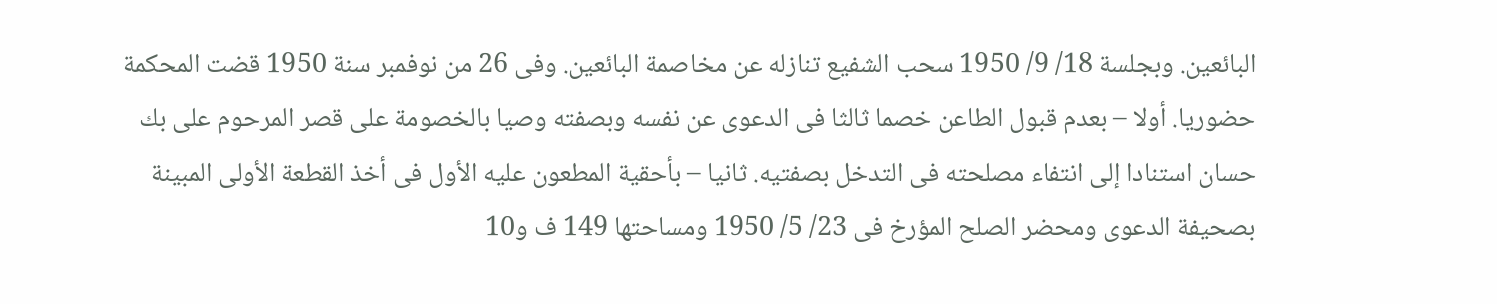البائعين. وبجلسة 18/ 9/ 1950 سحب الشفيع تنازله عن مخاصمة البائعين. وفى 26 من نوفمبر سنة 1950 قضت المحكمة حضوريا. أولا – بعدم قبول الطاعن خصما ثالثا فى الدعوى عن نفسه وبصفته وصيا بالخصومة على قصر المرحوم على بك حسان استنادا إلى انتفاء مصلحته فى التدخل بصفتيه. ثانيا – بأحقية المطعون عليه الأول فى أخذ القطعة الأولى المبينة بصحيفة الدعوى ومحضر الصلح المؤرخ فى 23/ 5/ 1950 ومساحتها 149 ف و10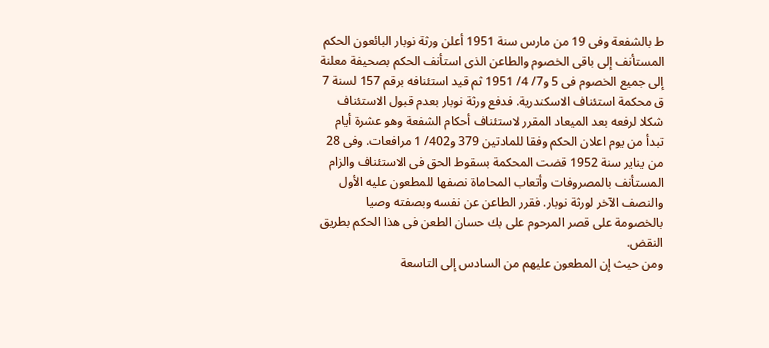ط بالشفعة وفى 19 من مارس سنة 1951 أعلن ورثة نوبار البائعون الحكم المستأنف إلى باقى الخصوم والطاعن الذى استأنف الحكم بصحيفة معلنة إلى جميع الخصوم فى 5 و7/ 4/ 1951 ثم قيد استئنافه برقم 157 لسنة 7 ق محكمة استئناف الاسكندرية. فدفع ورثة نوبار بعدم قبول الاستئناف شكلا لرفعه بعد الميعاد المقرر لاستئناف أحكام الشفعة وهو عشرة أيام تبدأ من يوم اعلان الحكم وفقا للمادتين 379 و402/ 1 مرافعات. وفى 28 من يناير سنة 1952 قضت المحكمة بسقوط الحق فى الاستئناف والزام المستأنف بالمصروفات وأتعاب المحاماة نصفها للمطعون عليه الأول والنصف الآخر لورثة نوبار. فقرر الطاعن عن نفسه وبصفته وصيا بالخصومة على قصر المرحوم على بك حسان الطعن فى هذا الحكم بطريق النقض.
ومن حيث إن المطعون عليهم من السادس إلى التاسعة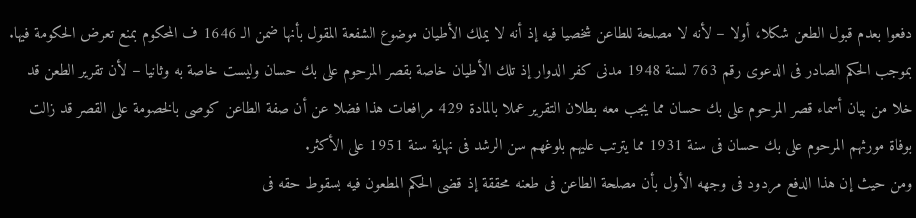دفعوا بعدم قبول الطعن شكلا، أولا – لأنه لا مصلحة للطاعن شخصيا فيه إذ أنه لا يملك الأطيان موضوع الشفعة المقول بأنها ضمن الـ 1646 ف المحكوم بمنع تعرض الحكومة فيها. بموجب الحكم الصادر فى الدعوى رقم 763 لسنة 1948 مدنى كفر الدوار إذ تلك الأطيان خاصة بقصر المرحوم على بك حسان وليست خاصة به وثانيا – لأن تقرير الطعن قد خلا من بيان أسماء قصر المرحوم على بك حسان مما يجب معه بطلان التقرير عملا بالمادة 429 مرافعات هذا فضلا عن أن صفة الطاعن كوصى بالخصومة على القصر قد زالت بوفاة مورثهم المرحوم على بك حسان فى سنة 1931 مما يترتب عليهم بلوغهم سن الرشد فى نهاية سنة 1951 على الأكثر.
ومن حيث إن هذا الدفع مردود فى وجهه الأول بأن مصلحة الطاعن فى طعنه محققة إذ قضى الحكم المطعون فيه بسقوط حقه فى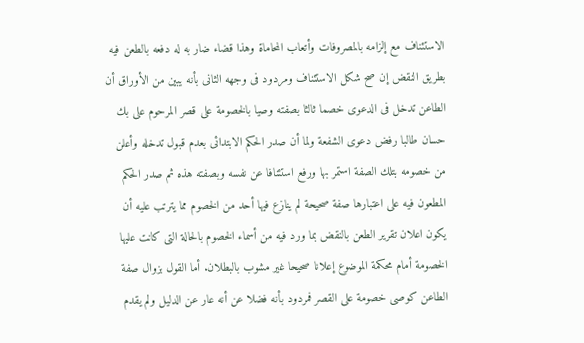الاستئناف مع إلزامه بالمصروفات وأتعاب المحاماة وهذا قضاء ضار به له دفعه بالطعن فيه بطريق النقض إن صح شكل الاستئناف ومردود فى وجهه الثانى بأنه يبين من الأوراق أن الطاعن تدخل فى الدعوى خصما ثالثا بصفته وصيا بالخصومة على قصر المرحوم على بك حسان طالبا رفض دعوى الشفعة ولما أن صدر الحكم الابتدائى بعدم قبول تدخله وأعلن من خصومه بتلك الصفة استمر بها ورفع استئنافا عن نفسه وبصفته هذه ثم صدر الحكم المطعون فيه على اعتبارها صفة صحيحة لم ينازع فيها أحد من الخصوم مما يترتب عليه أن يكون اعلان تقرير الطعن بالنقض بما ورد فيه من أسماء الخصوم بالحالة التى كانت عليها الخصومة أمام محكمة الموضوع إعلانا صحيحا غير مشوب بالبطلان. أما القول بزوال صفة الطاعن كوصى خصومة على القصر فمردود بأنه فضلا عن أنه عار عن الدليل ولم يقدم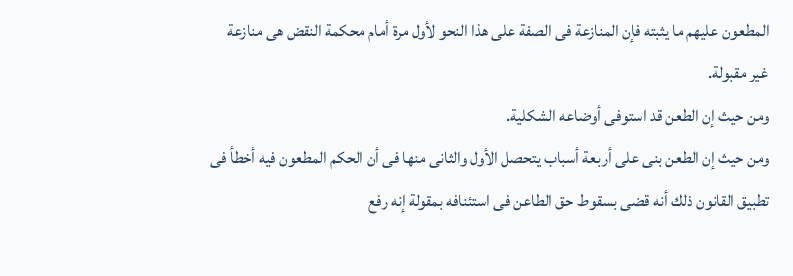المطعون عليهم ما يثبته فإن المنازعة فى الصفة على هذا النحو لأول مرة أمام محكمة النقض هى منازعة غير مقبولة.
ومن حيث إن الطعن قد استوفى أوضاعه الشكلية.
ومن حيث إن الطعن بنى على أربعة أسباب يتحصل الأول والثانى منها فى أن الحكم المطعون فيه أخطأ فى تطبيق القانون ذلك أنه قضى بسقوط حق الطاعن فى استئنافه بمقولة إنه رفع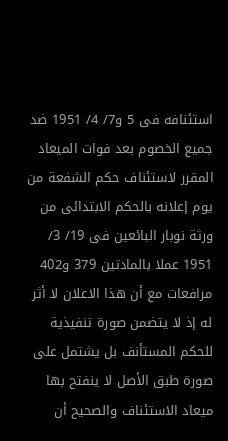استئنافه فى 5 و7/ 4/ 1951 ضد جميع الخصوم بعد فوات الميعاد المقرر لاستئناف حكم الشفعة من يوم إعلانه بالحكم الابتدائى من ورثة نوبار البائعين فى 19/ 3/ 1951 عملا بالمادتين 379 و402 مرافعات مع أن هذا الاعلان لا أثر له إذ لا يتضمن صورة تنفيذية للحكم المستأنف بل يشتمل على صورة طبق الأصل لا ينفتح بها ميعاد الاستئناف والصحيح أن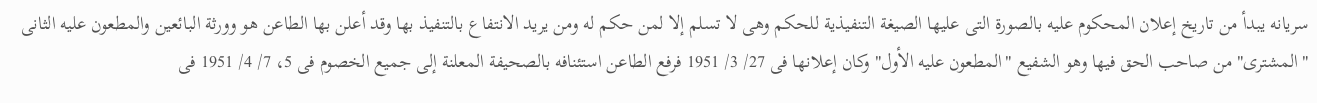سريانه يبدأ من تاريخ إعلان المحكوم عليه بالصورة التى عليها الصيغة التنفيذية للحكم وهى لا تسلم إلا لمن حكم له ومن يريد الانتفاع بالتنفيذ بها وقد أعلن بها الطاعن هو وورثة البائعين والمطعون عليه الثانى "المشترى" من صاحب الحق فيها وهو الشفيع "المطعون عليه الأول" وكان إعلانها فى 27/ 3/ 1951 فرفع الطاعن استئنافه بالصحيفة المعلنة إلى جميع الخصوم فى 5، 7/ 4/ 1951 فى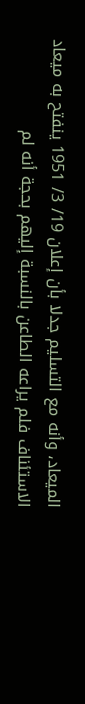الميعاد، وأنه مع التسليم جدلا بأن إعلان 19/ 3/ 1951 ينفتح به ميعاد الاستئناف فلم يراعه الطاعن بالنسبة إليهم بحجة أنه لم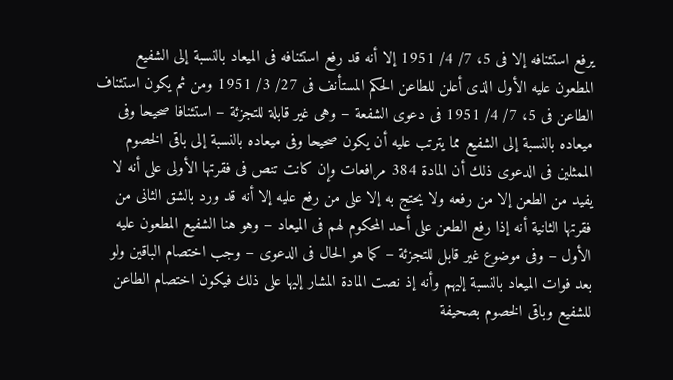يرفع استئنافه إلا فى 5، 7/ 4/ 1951 إلا أنه قد رفع استئنافه فى الميعاد بالنسبة إلى الشفيع المطعون عليه الأول الذى أعلن للطاعن الحكم المستأنف فى 27/ 3/ 1951 ومن ثم يكون استئناف الطاعن فى 5، 7/ 4/ 1951 فى دعوى الشفعة – وهى غير قابلة للتجزئة – استئنافا صحيحا وفى ميعاده بالنسبة إلى الشفيع مما يترتب عليه أن يكون صحيحا وفى ميعاده بالنسبة إلى باقى الخصوم الممثلين فى الدعوى ذلك أن المادة 384 مرافعات وإن كانت تنص فى فقرتها الأولى على أنه لا يفيد من الطعن إلا من رفعه ولا يحتج به إلا على من رفع عليه إلا أنه قد ورد بالشق الثانى من فقرتها الثانية أنه إذا رفع الطعن على أحد المحكوم لهم فى الميعاد – وهو هنا الشفيع المطعون عليه الأول – وفى موضوع غير قابل للتجزئة – كما هو الحال فى الدعوى – وجب اختصام الباقين ولو بعد فوات الميعاد بالنسبة إليهم وأنه إذ نصت المادة المشار إليها على ذلك فيكون اختصام الطاعن للشفيع وباقى الخصوم بصحيفة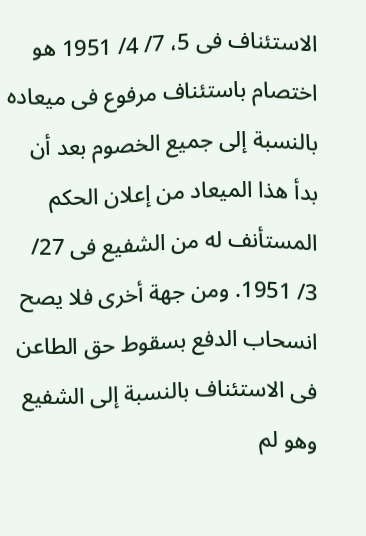الاستئناف فى 5، 7/ 4/ 1951 هو اختصام باستئناف مرفوع فى ميعاده بالنسبة إلى جميع الخصوم بعد أن بدأ هذا الميعاد من إعلان الحكم المستأنف له من الشفيع فى 27/ 3/ 1951. ومن جهة أخرى فلا يصح انسحاب الدفع بسقوط حق الطاعن فى الاستئناف بالنسبة إلى الشفيع وهو لم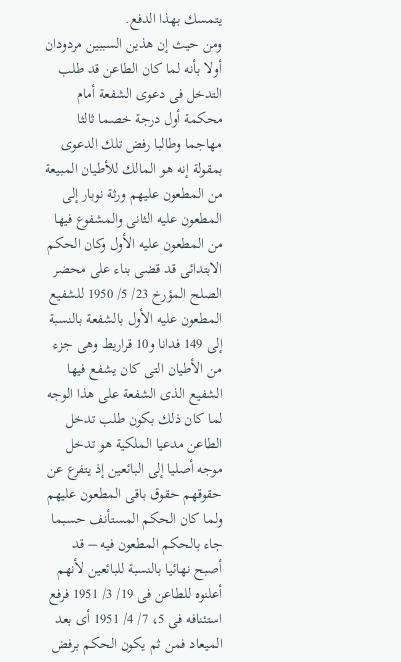يتمسك بهذا الدفع.
ومن حيث إن هذين السببين مردودان أولا بأنه لما كان الطاعن قد طلب التدخل فى دعوى الشفعة أمام محكمة أول درجة خصما ثالثا مهاجما وطالبا رفض تلك الدعوى بمقولة إنه هو المالك للأطيان المبيعة من المطعون عليهم ورثة نوبار إلى المطعون عليه الثانى والمشفوع فيها من المطعون عليه الأول وكان الحكم الابتدائى قد قضى بناء على محضر الصلح المؤرخ 23/ 5/ 1950 للشفيع المطعون عليه الأول بالشفعة بالنسبة إلى 149 فدانا و10 قراريط وهى جزء من الأطيان التى كان يشفع فيها الشفيع الذى الشفعة على هذا الوجه لما كان ذلك بكون طلب تدخل الطاعن مدعيا الملكية هو تدخل موجه أصليا إلى البائعين إذ يتفرع عن حقوقهم حقوق باقى المطعون عليهم ولما كان الحكم المستأنف حسبما جاء بالحكم المطعون فيه – قد أصبح نهائيا بالنسبة للبائعين لأنهم أعلنوه للطاعن فى 19/ 3/ 1951 فرفع استئنافه فى 5، 7/ 4/ 1951 أى بعد الميعاد فمن ثم يكون الحكم برفض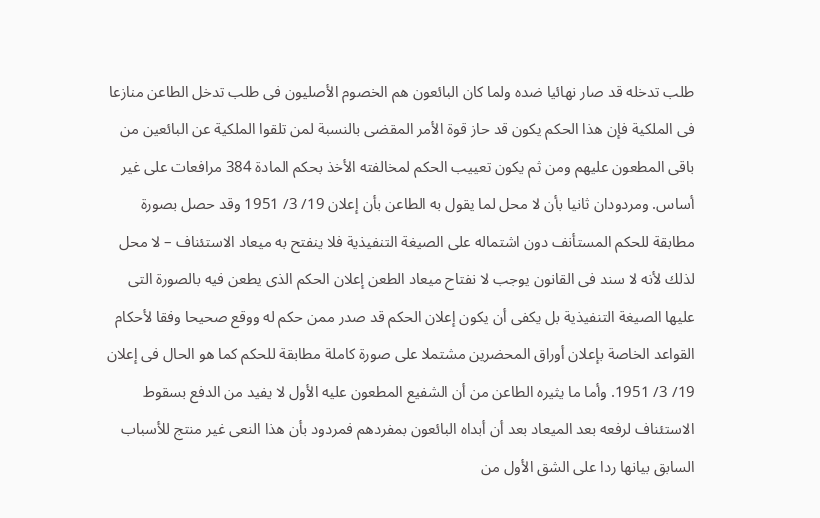طلب تدخله قد صار نهائيا ضده ولما كان البائعون هم الخصوم الأصليون فى طلب تدخل الطاعن منازعا فى الملكية فإن هذا الحكم يكون قد حاز قوة الأمر المقضى بالنسبة لمن تلقوا الملكية عن البائعين من باقى المطعون عليهم ومن ثم يكون تعييب الحكم لمخالفته الأخذ بحكم المادة 384 مرافعات على غير أساس. ومردودان ثانيا بأن لا محل لما يقول به الطاعن بأن إعلان 19/ 3/ 1951 وقد حصل بصورة مطابقة للحكم المستأنف دون اشتماله على الصيغة التنفيذية فلا ينفتح به ميعاد الاستئناف – لا محل لذلك لأنه لا سند فى القانون يوجب لا نفتاح ميعاد الطعن إعلان الحكم الذى يطعن فيه بالصورة التى عليها الصيغة التنفيذية بل يكفى أن يكون إعلان الحكم قد صدر ممن حكم له ووقع صحيحا وفقا لأحكام القواعد الخاصة بإعلان أوراق المحضرين مشتملا على صورة كاملة مطابقة للحكم كما هو الحال فى إعلان 19/ 3/ 1951. وأما ما يثيره الطاعن من أن الشفيع المطعون عليه الأول لا يفيد من الدفع بسقوط الاستئناف لرفعه بعد الميعاد بعد أن أبداه البائعون بمفردهم فمردود بأن هذا النعى غير منتج للأسباب السابق بيانها ردا على الشق الأول من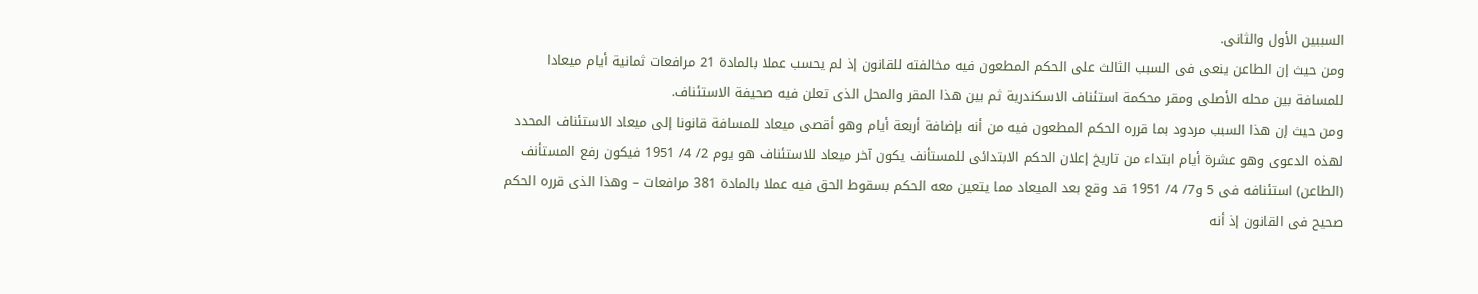السببين الأول والثانى.
ومن حيث إن الطاعن ينعى فى السبب الثالث على الحكم المطعون فيه مخالفته للقانون إذ لم يحسب عملا بالمادة 21 مرافعات ثمانية أيام ميعادا للمسافة بين محله الأصلى ومقر محكمة استئناف الاسكندرية ثم بين هذا المقر والمحل الذى تعلن فيه صحيفة الاستئناف.
ومن حيث إن هذا السبب مردود بما قرره الحكم المطعون فيه من أنه بإضافة أربعة أيام وهو أقصى ميعاد للمسافة قانونا إلى ميعاد الاستئناف المحدد لهذه الدعوى وهو عشرة أيام ابتداء من تاريخ إعلان الحكم الابتدائى للمستأنف يكون آخر ميعاد للاستئناف هو يوم 2/ 4/ 1951 فيكون رفع المستأنف (الطاعن) استئنافه فى 5 و7/ 4/ 1951 قد وقع بعد الميعاد مما يتعين معه الحكم بسقوط الحق فيه عملا بالمادة 381 مرافعات – وهذا الذى قرره الحكم صحيح فى القانون إذ أنه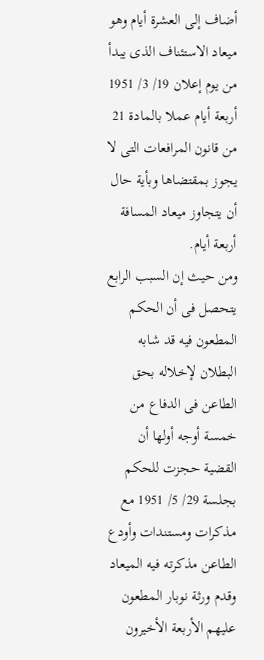أضاف إلى العشرة أيام وهو ميعاد الاستئناف الذى يبدأ من يوم إعلان 19/ 3/ 1951 أربعة أيام عملا بالمادة 21 من قانون المرافعات التى لا يجوز بمقتضاها وبأية حال أن يتجاوز ميعاد المسافة أربعة أيام.
ومن حيث إن السبب الرابع يتحصل فى أن الحكم المطعون فيه قد شابه البطلان لإخلاله بحق الطاعن فى الدفاع من خمسة أوجه أولها أن القضية حجزت للحكم بجلسة 29/ 5/ 1951 مع مذكرات ومستندات وأودع الطاعن مذكرته فيه الميعاد وقدم ورثة نوبار المطعون عليهم الأربعة الأخيرون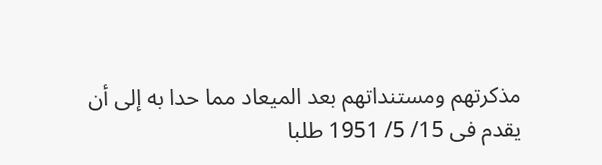مذكرتهم ومستنداتهم بعد الميعاد مما حدا به إلى أن يقدم فى 15/ 5/ 1951 طلبا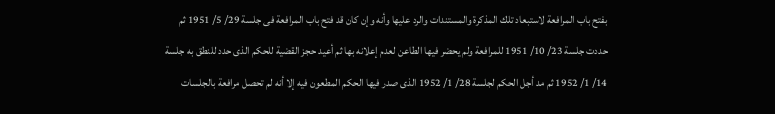بفتح باب المرافعة لاستبعاد تلك المذكرة والمستندات والرد عليها وأنه وإن كان قد فتح باب المرافعة فى جلسة 29/ 5/ 1951 ثم حددت جلسة 23/ 10/ 1951 للمرافعة ولم يحضر فيها الطاعن لعدم إعلانه بها ثم أعيد حجز القضية للحكم الذى حدد للنطق به جلسة 14/ 1/ 1952 ثم مد أجل الحكم لجلسة 28/ 1/ 1952 الذى صدر فيها الحكم المطعون فيه إلا أنه لم تحصل مرافعة بالجلسات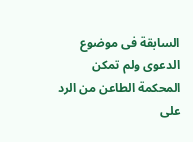السابقة فى موضوع الدعوى ولم تمكن المحكمة الطاعن من الرد على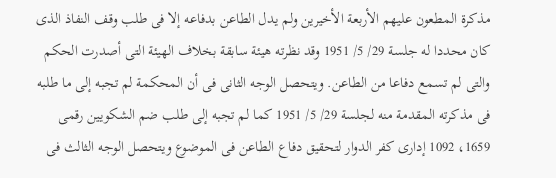مذكرة المطعون عليهم الأربعة الأخيرين ولم يدل الطاعن بدفاعه إلا فى طلب وقف النفاذ الذى كان محددا له جلسة 29/ 5/ 1951 وقد نظرته هيئة سابقة بخلاف الهيئة التى أصدرت الحكم والتى لم تسمع دفاعا من الطاعن. ويتحصل الوجه الثانى فى أن المحكمة لم تجبه إلى ما طلبه فى مذكرته المقدمة منه لجلسة 29/ 5/ 1951 كما لم تجبه إلى طلب ضم الشكويين رقمى 1659، 1092 إدارى كفر الدوار لتحقيق دفاع الطاعن فى الموضوع ويتحصل الوجه الثالث فى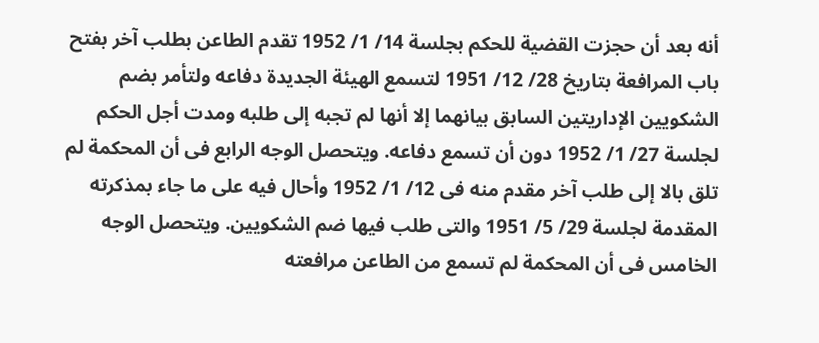أنه بعد أن حجزت القضية للحكم بجلسة 14/ 1/ 1952 تقدم الطاعن بطلب آخر بفتح باب المرافعة بتاريخ 28/ 12/ 1951 لتسمع الهيئة الجديدة دفاعه ولتأمر بضم الشكويين الإداريتين السابق بيانهما إلا أنها لم تجبه إلى طلبه ومدت أجل الحكم لجلسة 27/ 1/ 1952 دون أن تسمع دفاعه. ويتحصل الوجه الرابع فى أن المحكمة لم تلق بالا إلى طلب آخر مقدم منه فى 12/ 1/ 1952 وأحال فيه على ما جاء بمذكرته المقدمة لجلسة 29/ 5/ 1951 والتى طلب فيها ضم الشكويين. ويتحصل الوجه الخامس فى أن المحكمة لم تسمع من الطاعن مرافعته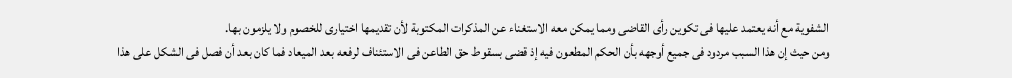الشفوية مع أنه يعتمد عليها فى تكوين رأى القاضى ومما يمكن معه الاستغناء عن المذكرات المكتوبة لأن تقديمها اختيارى للخصوم ولا يلزمون بها.
ومن حيث إن هذا السبب مردود فى جميع أوجهه بأن الحكم المطعون فيه إذ قضى بسقوط حق الطاعن فى الاستئناف لرفعه بعد الميعاد فما كان بعد أن فصل فى الشكل على هذا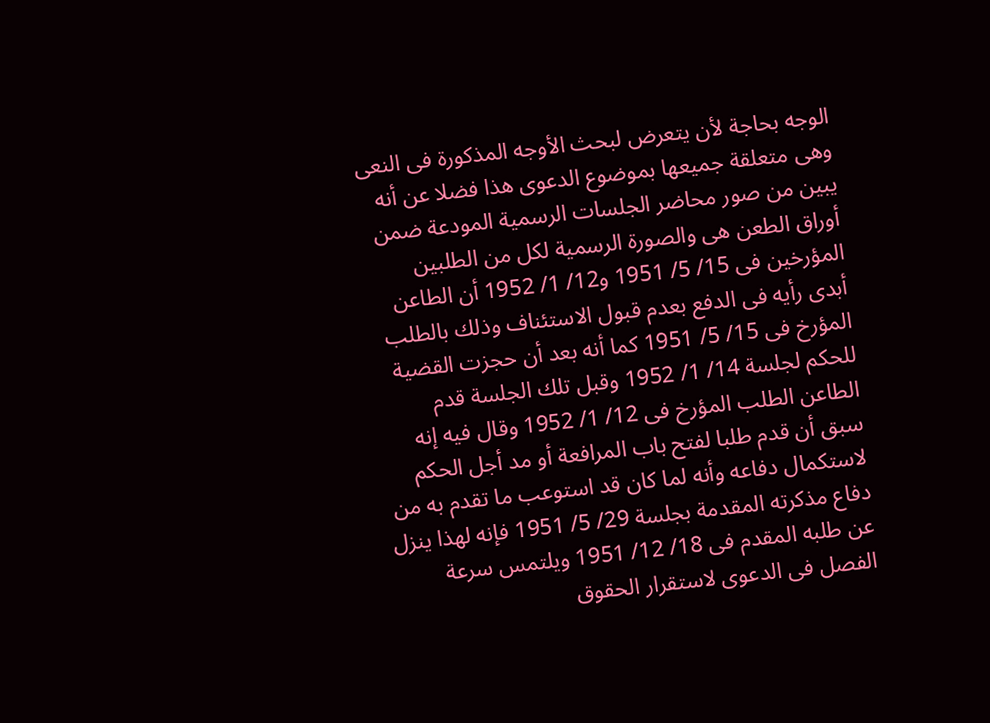الوجه بحاجة لأن يتعرض لبحث الأوجه المذكورة فى النعى وهى متعلقة جميعها بموضوع الدعوى هذا فضلا عن أنه يبين من صور محاضر الجلسات الرسمية المودعة ضمن أوراق الطعن هى والصورة الرسمية لكل من الطلبين المؤرخين فى 15/ 5/ 1951 و12/ 1/ 1952 أن الطاعن أبدى رأيه فى الدفع بعدم قبول الاستئناف وذلك بالطلب المؤرخ فى 15/ 5/ 1951 كما أنه بعد أن حجزت القضية للحكم لجلسة 14/ 1/ 1952 وقبل تلك الجلسة قدم الطاعن الطلب المؤرخ فى 12/ 1/ 1952 وقال فيه إنه سبق أن قدم طلبا لفتح باب المرافعة أو مد أجل الحكم لاستكمال دفاعه وأنه لما كان قد استوعب ما تقدم به من دفاع مذكرته المقدمة بجلسة 29/ 5/ 1951 فإنه لهذا ينزل عن طلبه المقدم فى 18/ 12/ 1951 ويلتمس سرعة الفصل فى الدعوى لاستقرار الحقوق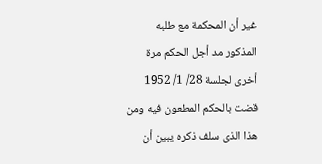غير أن المحكمة مع طلبه المذكور مد أجل الحكم مرة أخرى لجلسة 28/ 1/ 1952 قضت بالحكم المطعون فيه ومن هذا الذى سلف ذكره يبين أن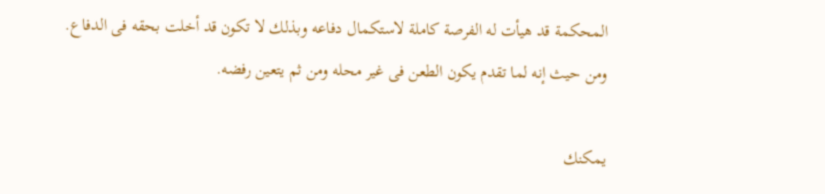المحكمة قد هيأت له الفرصة كاملة لاستكمال دفاعه وبذلك لا تكون قد أخلت بحقه فى الدفاع.
ومن حيث إنه لما تقدم يكون الطعن فى غير محله ومن ثم يتعين رفضه.

يمكنك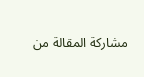مشاركة المقالة من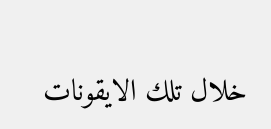خلال تلك الايقونات